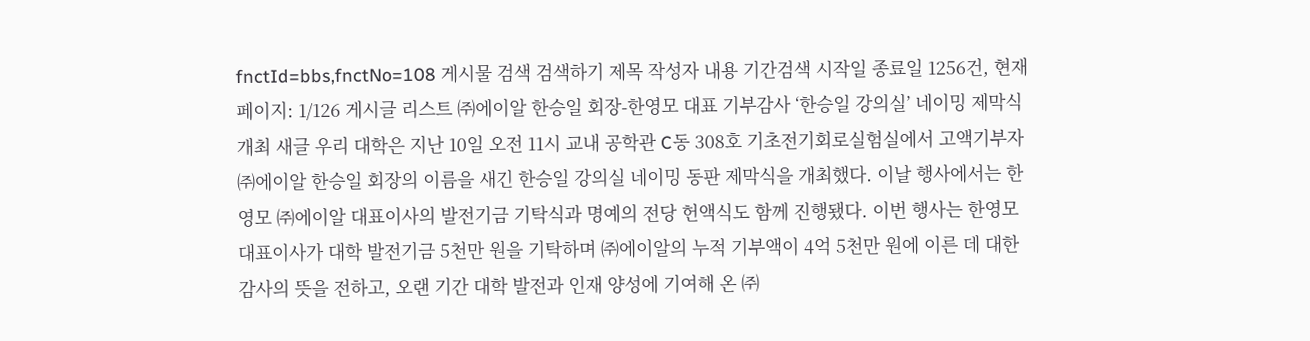fnctId=bbs,fnctNo=108 게시물 검색 검색하기 제목 작성자 내용 기간검색 시작일 종료일 1256건, 현재페이지: 1/126 게시글 리스트 ㈜에이알 한승일 회장-한영모 대표 기부감사 ‘한승일 강의실’ 네이밍 제막식 개최 새글 우리 대학은 지난 10일 오전 11시 교내 공학관 C동 308호 기초전기회로실험실에서 고액기부자 ㈜에이알 한승일 회장의 이름을 새긴 한승일 강의실 네이밍 동판 제막식을 개최했다. 이날 행사에서는 한영모 ㈜에이알 대표이사의 발전기금 기탁식과 명예의 전당 헌액식도 함께 진행됐다. 이번 행사는 한영모 대표이사가 대학 발전기금 5천만 원을 기탁하며 ㈜에이알의 누적 기부액이 4억 5천만 원에 이른 데 대한 감사의 뜻을 전하고, 오랜 기간 대학 발전과 인재 양성에 기여해 온 ㈜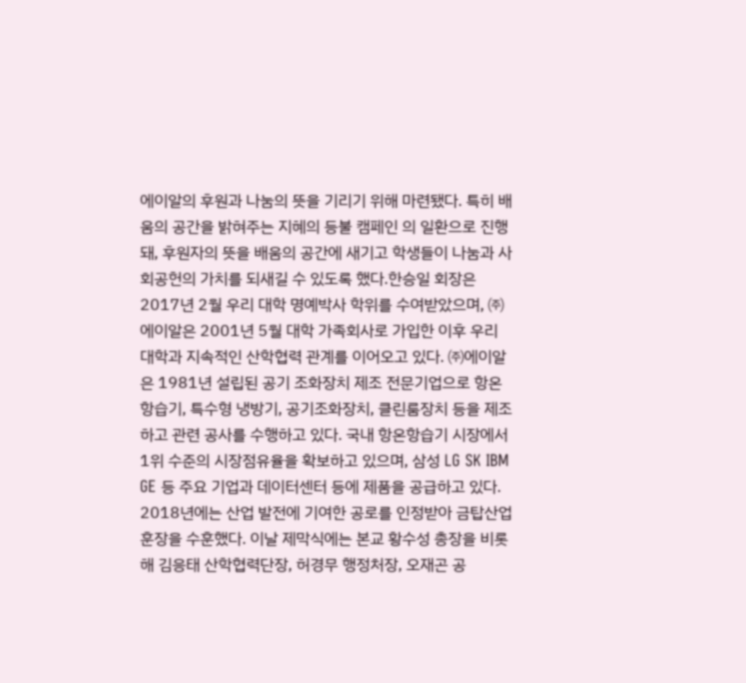에이알의 후원과 나눔의 뜻을 기리기 위해 마련됐다. 특히 배움의 공간을 밝혀주는 지혜의 등불 캠페인 의 일환으로 진행돼, 후원자의 뜻을 배움의 공간에 새기고 학생들이 나눔과 사회공헌의 가치를 되새길 수 있도록 했다.한승일 회장은 2017년 2월 우리 대학 명예박사 학위를 수여받았으며, ㈜에이알은 2001년 5월 대학 가족회사로 가입한 이후 우리 대학과 지속적인 산학협력 관계를 이어오고 있다. ㈜에이알은 1981년 설립된 공기 조화장치 제조 전문기업으로 항온항습기, 특수형 냉방기, 공기조화장치, 클린룸장치 등을 제조하고 관련 공사를 수행하고 있다. 국내 항온항습기 시장에서 1위 수준의 시장점유율을 확보하고 있으며, 삼성 LG SK IBM GE 등 주요 기업과 데이터센터 등에 제품을 공급하고 있다. 2018년에는 산업 발전에 기여한 공로를 인정받아 금탑산업훈장을 수훈했다. 이날 제막식에는 본교 황수성 총장을 비롯해 김응태 산학협력단장, 허경무 행정처장, 오재곤 공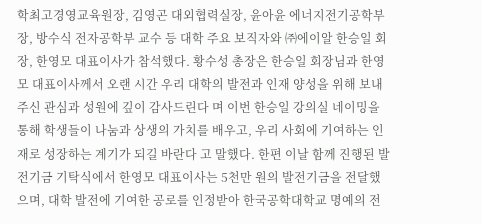학최고경영교육원장, 김영곤 대외협력실장, 윤아윤 에너지전기공학부장, 방수식 전자공학부 교수 등 대학 주요 보직자와 ㈜에이알 한승일 회장, 한영모 대표이사가 참석했다. 황수성 총장은 한승일 회장님과 한영모 대표이사께서 오랜 시간 우리 대학의 발전과 인재 양성을 위해 보내주신 관심과 성원에 깊이 감사드린다 며 이번 한승일 강의실 네이밍을 통해 학생들이 나눔과 상생의 가치를 배우고, 우리 사회에 기여하는 인재로 성장하는 계기가 되길 바란다 고 말했다. 한편 이날 함께 진행된 발전기금 기탁식에서 한영모 대표이사는 5천만 원의 발전기금을 전달했으며, 대학 발전에 기여한 공로를 인정받아 한국공학대학교 명예의 전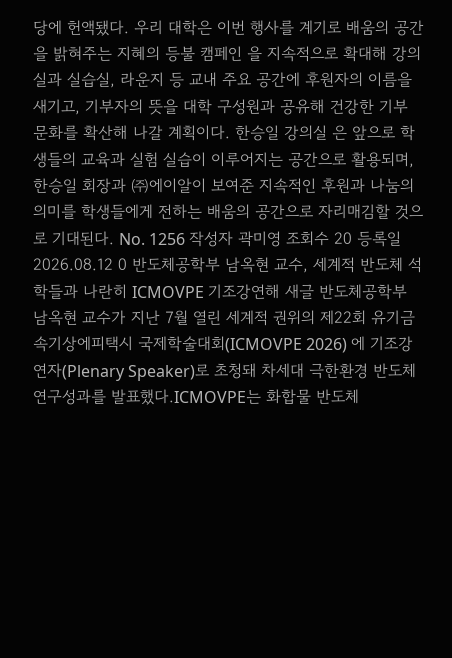당에 헌액됐다. 우리 대학은 이번 행사를 계기로 배움의 공간을 밝혀주는 지혜의 등불 캠페인 을 지속적으로 확대해 강의실과 실습실, 라운지 등 교내 주요 공간에 후원자의 이름을 새기고, 기부자의 뜻을 대학 구성원과 공유해 건강한 기부 문화를 확산해 나갈 계획이다. 한승일 강의실 은 앞으로 학생들의 교육과 실험 실습이 이루어지는 공간으로 활용되며, 한승일 회장과 ㈜에이알이 보여준 지속적인 후원과 나눔의 의미를 학생들에게 전하는 배움의 공간으로 자리매김할 것으로 기대된다. No. 1256 작성자 곽미영 조회수 20 등록일 2026.08.12 0 반도체공학부 남옥현 교수, 세계적 반도체 석학들과 나란히 ICMOVPE 기조강연해 새글 반도체공학부 남옥현 교수가 지난 7월 열린 세계적 권위의 제22회 유기금속기상에피택시 국제학술대회(ICMOVPE 2026) 에 기조강연자(Plenary Speaker)로 초청돼 차세대 극한환경 반도체 연구성과를 발표했다.ICMOVPE는 화합물 반도체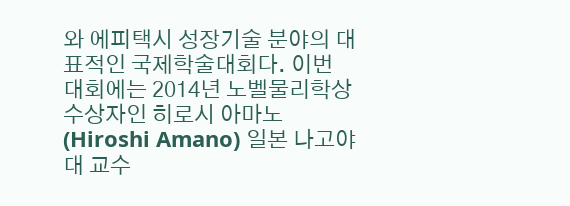와 에피택시 성장기술 분야의 대표적인 국제학술대회다. 이번 대회에는 2014년 노벨물리학상 수상자인 히로시 아마노(Hiroshi Amano) 일본 나고야대 교수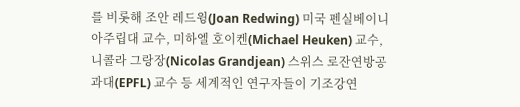를 비롯해 조안 레드윙(Joan Redwing) 미국 펜실베이니아주립대 교수, 미하엘 호이켄(Michael Heuken) 교수, 니콜라 그랑장(Nicolas Grandjean) 스위스 로잔연방공과대(EPFL) 교수 등 세계적인 연구자들이 기조강연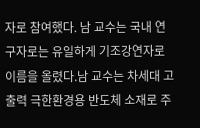자로 참여했다. 남 교수는 국내 연구자로는 유일하게 기조강연자로 이름을 올렸다.남 교수는 차세대 고출력 극한환경용 반도체 소재로 주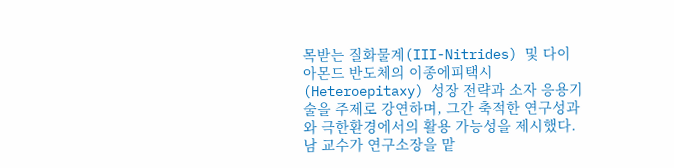목받는 질화물계(III-Nitrides) 및 다이아몬드 반도체의 이종에피택시(Heteroepitaxy) 성장 전략과 소자 응용기술을 주제로 강연하며, 그간 축적한 연구성과와 극한환경에서의 활용 가능성을 제시했다.남 교수가 연구소장을 맡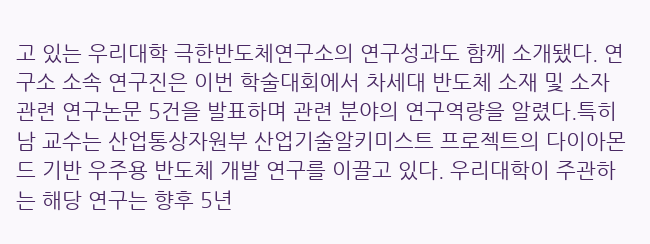고 있는 우리대학 극한반도체연구소의 연구성과도 함께 소개됐다. 연구소 소속 연구진은 이번 학술대회에서 차세대 반도체 소재 및 소자 관련 연구논문 5건을 발표하며 관련 분야의 연구역량을 알렸다.특히 남 교수는 산업통상자원부 산업기술알키미스트 프로젝트의 다이아몬드 기반 우주용 반도체 개발 연구를 이끌고 있다. 우리대학이 주관하는 해당 연구는 향후 5년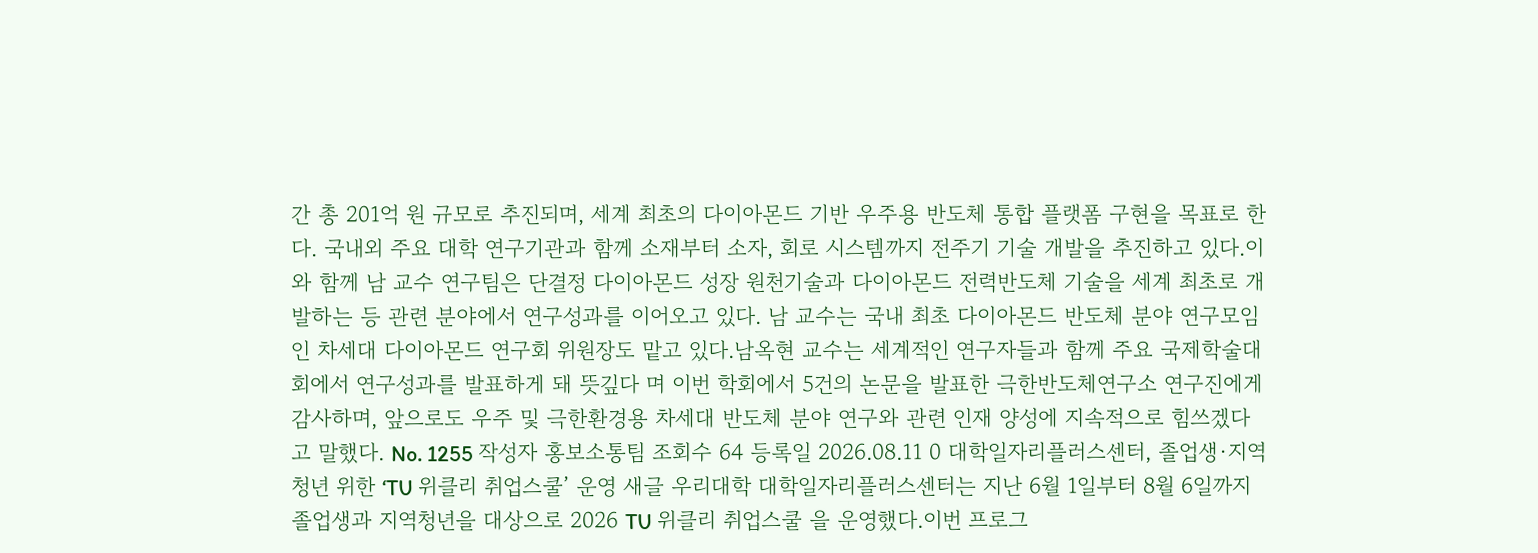간 총 201억 원 규모로 추진되며, 세계 최초의 다이아몬드 기반 우주용 반도체 통합 플랫폼 구현을 목표로 한다. 국내외 주요 대학 연구기관과 함께 소재부터 소자, 회로 시스템까지 전주기 기술 개발을 추진하고 있다.이와 함께 남 교수 연구팀은 단결정 다이아몬드 성장 원천기술과 다이아몬드 전력반도체 기술을 세계 최초로 개발하는 등 관련 분야에서 연구성과를 이어오고 있다. 남 교수는 국내 최초 다이아몬드 반도체 분야 연구모임인 차세대 다이아몬드 연구회 위원장도 맡고 있다.남옥현 교수는 세계적인 연구자들과 함께 주요 국제학술대회에서 연구성과를 발표하게 돼 뜻깊다 며 이번 학회에서 5건의 논문을 발표한 극한반도체연구소 연구진에게 감사하며, 앞으로도 우주 및 극한환경용 차세대 반도체 분야 연구와 관련 인재 양성에 지속적으로 힘쓰겠다 고 말했다. No. 1255 작성자 홍보소통팀 조회수 64 등록일 2026.08.11 0 대학일자리플러스센터, 졸업생·지역청년 위한 ‘TU 위클리 취업스쿨’ 운영 새글 우리대학 대학일자리플러스센터는 지난 6월 1일부터 8월 6일까지 졸업생과 지역청년을 대상으로 2026 TU 위클리 취업스쿨 을 운영했다.이번 프로그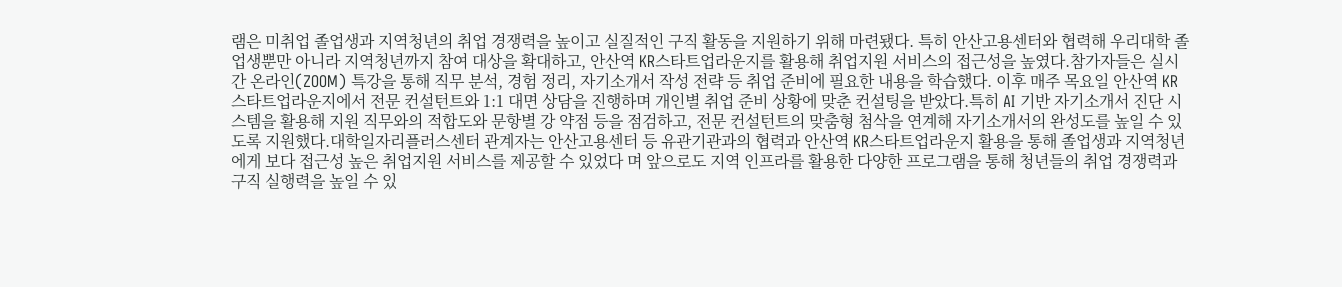램은 미취업 졸업생과 지역청년의 취업 경쟁력을 높이고 실질적인 구직 활동을 지원하기 위해 마련됐다. 특히 안산고용센터와 협력해 우리대학 졸업생뿐만 아니라 지역청년까지 참여 대상을 확대하고, 안산역 KR스타트업라운지를 활용해 취업지원 서비스의 접근성을 높였다.참가자들은 실시간 온라인(ZOOM) 특강을 통해 직무 분석, 경험 정리, 자기소개서 작성 전략 등 취업 준비에 필요한 내용을 학습했다. 이후 매주 목요일 안산역 KR스타트업라운지에서 전문 컨설턴트와 1:1 대면 상담을 진행하며 개인별 취업 준비 상황에 맞춘 컨설팅을 받았다.특히 AI 기반 자기소개서 진단 시스템을 활용해 지원 직무와의 적합도와 문항별 강 약점 등을 점검하고, 전문 컨설턴트의 맞춤형 첨삭을 연계해 자기소개서의 완성도를 높일 수 있도록 지원했다.대학일자리플러스센터 관계자는 안산고용센터 등 유관기관과의 협력과 안산역 KR스타트업라운지 활용을 통해 졸업생과 지역청년에게 보다 접근성 높은 취업지원 서비스를 제공할 수 있었다 며 앞으로도 지역 인프라를 활용한 다양한 프로그램을 통해 청년들의 취업 경쟁력과 구직 실행력을 높일 수 있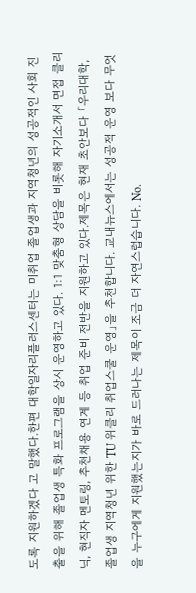도록 지원하겠다 고 말했다.한편 대학일자리플러스센터는 미취업 졸업생과 지역청년의 성공적인 사회 진출을 위해 졸업생 특화 프로그램을 상시 운영하고 있다. 1:1 맞춤형 상담을 비롯해 자기소개서 면접 클리닉, 현직자 멘토링, 추천채용 연계 등 취업 준비 전반을 지원하고 있다.제목은 현재 초안보다 「우리대학, 졸업생 지역청년 위한 TU 위클리 취업스쿨 운영」을 추천합니다. 교내뉴스에서는 성공적 운영 보다 무엇을 누구에게 지원했는지가 바로 드러나는 제목이 조금 더 자연스럽습니다. No.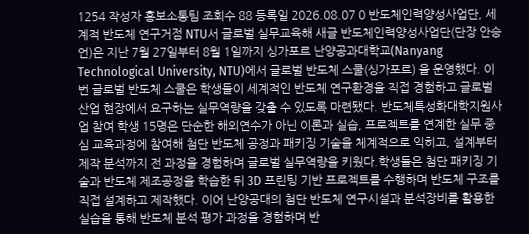1254 작성자 홍보소통팀 조회수 88 등록일 2026.08.07 0 반도체인력양성사업단, 세계적 반도체 연구거점 NTU서 글로벌 실무교육해 새글 반도체인력양성사업단(단장 안승언)은 지난 7월 27일부터 8월 1일까지 싱가포르 난양공과대학교(Nanyang Technological University, NTU)에서 글로벌 반도체 스쿨(싱가포르) 을 운영했다. 이번 글로벌 반도체 스쿨은 학생들이 세계적인 반도체 연구환경을 직접 경험하고 글로벌 산업 현장에서 요구하는 실무역량을 갖출 수 있도록 마련됐다. 반도체특성화대학지원사업 참여 학생 15명은 단순한 해외연수가 아닌 이론과 실습, 프로젝트를 연계한 실무 중심 교육과정에 참여해 첨단 반도체 공정과 패키징 기술을 체계적으로 익히고, 설계부터 제작 분석까지 전 과정을 경험하며 글로벌 실무역량을 키웠다.학생들은 첨단 패키징 기술과 반도체 제조공정을 학습한 뒤 3D 프린팅 기반 프로젝트를 수행하며 반도체 구조를 직접 설계하고 제작했다. 이어 난양공대의 첨단 반도체 연구시설과 분석장비를 활용한 실습을 통해 반도체 분석 평가 과정을 경험하며 반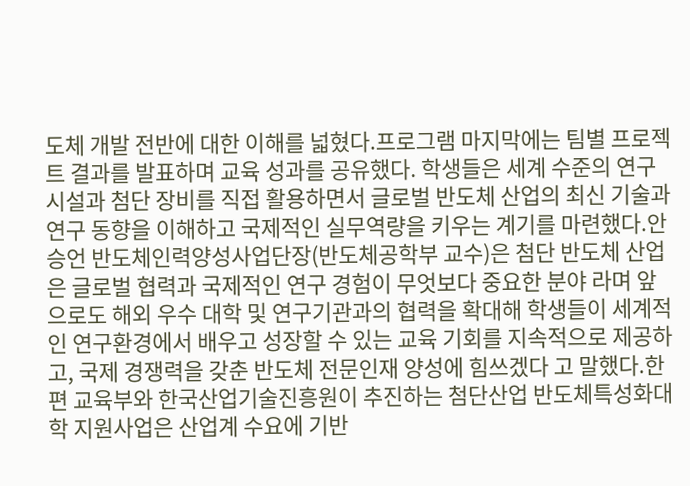도체 개발 전반에 대한 이해를 넓혔다.프로그램 마지막에는 팀별 프로젝트 결과를 발표하며 교육 성과를 공유했다. 학생들은 세계 수준의 연구시설과 첨단 장비를 직접 활용하면서 글로벌 반도체 산업의 최신 기술과 연구 동향을 이해하고 국제적인 실무역량을 키우는 계기를 마련했다.안승언 반도체인력양성사업단장(반도체공학부 교수)은 첨단 반도체 산업은 글로벌 협력과 국제적인 연구 경험이 무엇보다 중요한 분야 라며 앞으로도 해외 우수 대학 및 연구기관과의 협력을 확대해 학생들이 세계적인 연구환경에서 배우고 성장할 수 있는 교육 기회를 지속적으로 제공하고, 국제 경쟁력을 갖춘 반도체 전문인재 양성에 힘쓰겠다 고 말했다.한편 교육부와 한국산업기술진흥원이 추진하는 첨단산업 반도체특성화대학 지원사업은 산업계 수요에 기반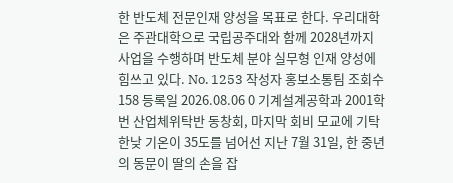한 반도체 전문인재 양성을 목표로 한다. 우리대학은 주관대학으로 국립공주대와 함께 2028년까지 사업을 수행하며 반도체 분야 실무형 인재 양성에 힘쓰고 있다. No. 1253 작성자 홍보소통팀 조회수 158 등록일 2026.08.06 0 기계설계공학과 2001학번 산업체위탁반 동창회, 마지막 회비 모교에 기탁 한낮 기온이 35도를 넘어선 지난 7월 31일, 한 중년의 동문이 딸의 손을 잡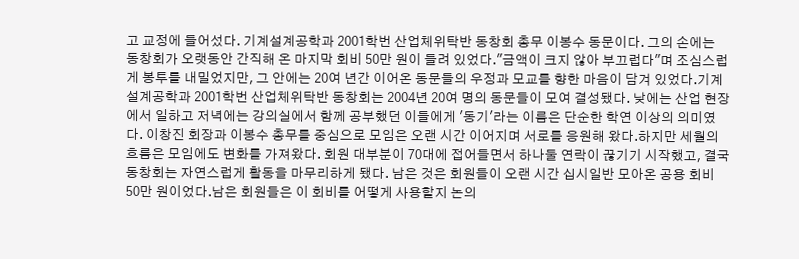고 교정에 들어섰다. 기계설계공학과 2001학번 산업체위탁반 동창회 총무 이봉수 동문이다. 그의 손에는 동창회가 오랫동안 간직해 온 마지막 회비 50만 원이 들려 있었다."금액이 크지 않아 부끄럽다"며 조심스럽게 봉투를 내밀었지만, 그 안에는 20여 년간 이어온 동문들의 우정과 모교를 향한 마음이 담겨 있었다.기계설계공학과 2001학번 산업체위탁반 동창회는 2004년 20여 명의 동문들이 모여 결성됐다. 낮에는 산업 현장에서 일하고 저녁에는 강의실에서 함께 공부했던 이들에게 '동기'라는 이름은 단순한 학연 이상의 의미였다. 이창진 회장과 이봉수 총무를 중심으로 모임은 오랜 시간 이어지며 서로를 응원해 왔다.하지만 세월의 흐름은 모임에도 변화를 가져왔다. 회원 대부분이 70대에 접어들면서 하나둘 연락이 끊기기 시작했고, 결국 동창회는 자연스럽게 활동을 마무리하게 됐다. 남은 것은 회원들이 오랜 시간 십시일반 모아온 공용 회비 50만 원이었다.남은 회원들은 이 회비를 어떻게 사용할지 논의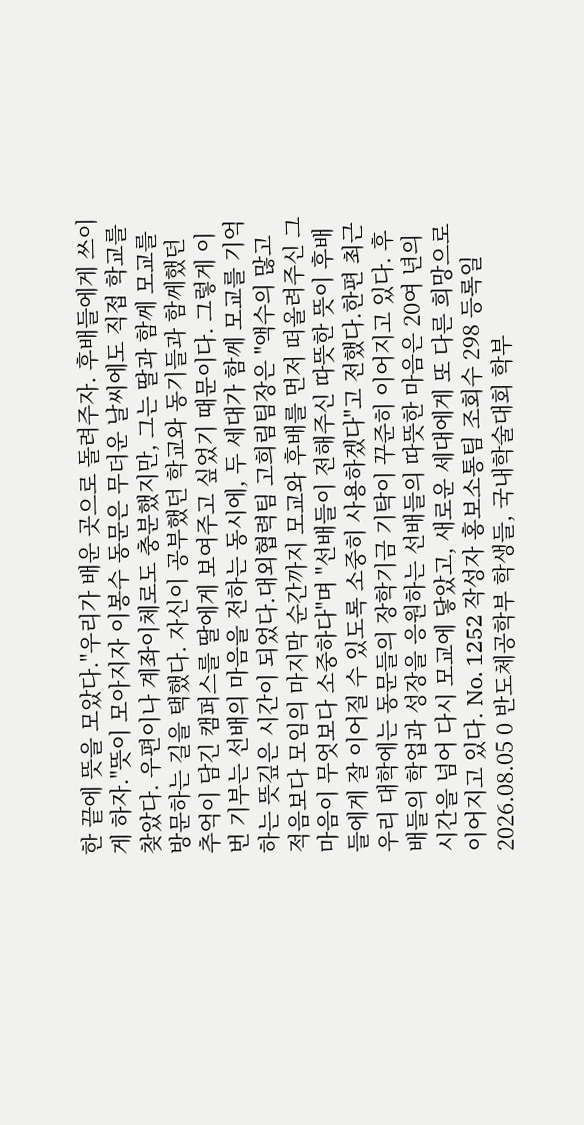한 끝에 뜻을 모았다."우리가 배운 곳으로 돌려주자. 후배들에게 쓰이게 하자."뜻이 모아지자 이봉수 동문은 무더운 날씨에도 직접 학교를 찾았다. 우편이나 계좌이체로도 충분했지만, 그는 딸과 함께 모교를 방문하는 길을 택했다. 자신이 공부했던 학교와 동기들과 함께했던 추억이 담긴 캠퍼스를 딸에게 보여주고 싶었기 때문이다. 그렇게 이번 기부는 선배의 마음을 전하는 동시에, 두 세대가 함께 모교를 기억하는 뜻깊은 시간이 되었다.대외협력팀 고희림팀장은 "액수의 많고 적음보다 모임의 마지막 순간까지 모교와 후배를 먼저 떠올려주신 그 마음이 무엇보다 소중하다"며 "선배들이 전해주신 따뜻한 뜻이 후배들에게 잘 이어질 수 있도록 소중히 사용하겠다"고 전했다.한편 최근 우리 대학에는 동문들의 장학기금 기탁이 꾸준히 이어지고 있다. 후배들의 학업과 성장을 응원하는 선배들의 따뜻한 마음은 20여 년의 시간을 넘어 다시 모교에 닿았고, 새로운 세대에게 또 다른 희망으로 이어지고 있다. No. 1252 작성자 홍보소통팀 조회수 298 등록일 2026.08.05 0 반도체공학부 학생들, 국내학술대회 학부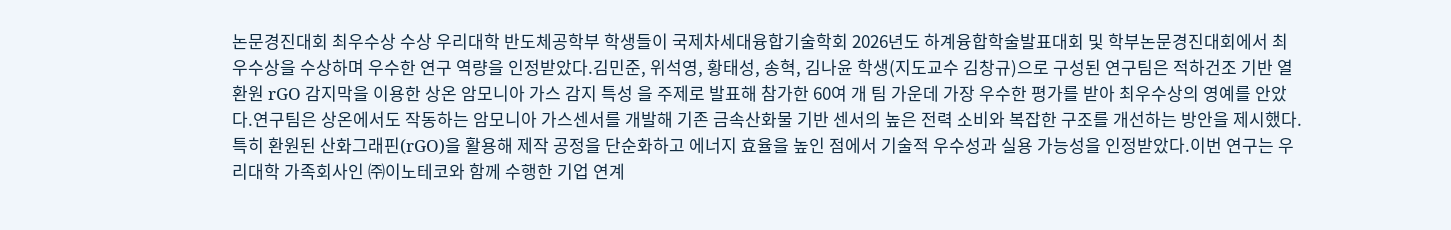논문경진대회 최우수상 수상 우리대학 반도체공학부 학생들이 국제차세대융합기술학회 2026년도 하계융합학술발표대회 및 학부논문경진대회에서 최우수상을 수상하며 우수한 연구 역량을 인정받았다.김민준, 위석영, 황태성, 송혁, 김나윤 학생(지도교수 김창규)으로 구성된 연구팀은 적하건조 기반 열환원 rGO 감지막을 이용한 상온 암모니아 가스 감지 특성 을 주제로 발표해 참가한 60여 개 팀 가운데 가장 우수한 평가를 받아 최우수상의 영예를 안았다.연구팀은 상온에서도 작동하는 암모니아 가스센서를 개발해 기존 금속산화물 기반 센서의 높은 전력 소비와 복잡한 구조를 개선하는 방안을 제시했다. 특히 환원된 산화그래핀(rGO)을 활용해 제작 공정을 단순화하고 에너지 효율을 높인 점에서 기술적 우수성과 실용 가능성을 인정받았다.이번 연구는 우리대학 가족회사인 ㈜이노테코와 함께 수행한 기업 연계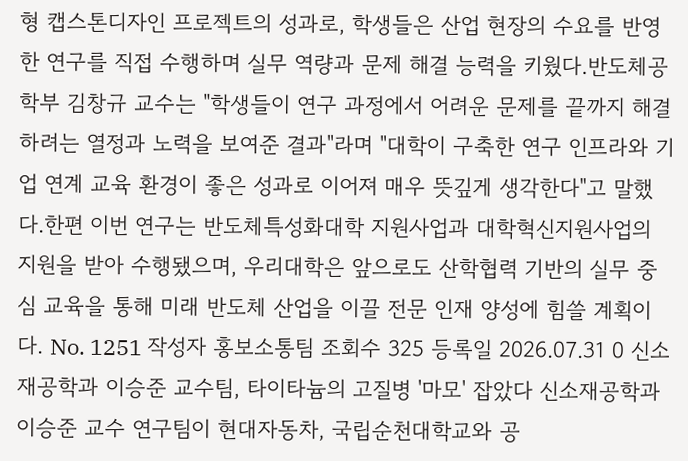형 캡스톤디자인 프로젝트의 성과로, 학생들은 산업 현장의 수요를 반영한 연구를 직접 수행하며 실무 역량과 문제 해결 능력을 키웠다.반도체공학부 김창규 교수는 "학생들이 연구 과정에서 어려운 문제를 끝까지 해결하려는 열정과 노력을 보여준 결과"라며 "대학이 구축한 연구 인프라와 기업 연계 교육 환경이 좋은 성과로 이어져 매우 뜻깊게 생각한다"고 말했다.한편 이번 연구는 반도체특성화대학 지원사업과 대학혁신지원사업의 지원을 받아 수행됐으며, 우리대학은 앞으로도 산학협력 기반의 실무 중심 교육을 통해 미래 반도체 산업을 이끌 전문 인재 양성에 힘쓸 계획이다. No. 1251 작성자 홍보소통팀 조회수 325 등록일 2026.07.31 0 신소재공학과 이승준 교수팀, 타이타늄의 고질병 '마모' 잡았다 신소재공학과 이승준 교수 연구팀이 현대자동차, 국립순천대학교와 공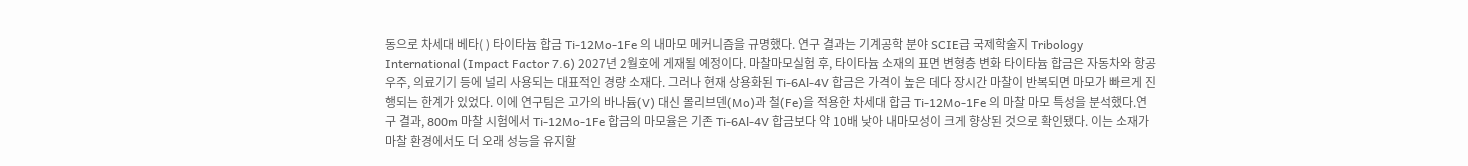동으로 차세대 베타( ) 타이타늄 합금 Ti-12Mo-1Fe 의 내마모 메커니즘을 규명했다. 연구 결과는 기계공학 분야 SCIE급 국제학술지 Tribology International (Impact Factor 7.6) 2027년 2월호에 게재될 예정이다. 마찰마모실험 후, 타이타늄 소재의 표면 변형층 변화 타이타늄 합금은 자동차와 항공우주, 의료기기 등에 널리 사용되는 대표적인 경량 소재다. 그러나 현재 상용화된 Ti-6Al-4V 합금은 가격이 높은 데다 장시간 마찰이 반복되면 마모가 빠르게 진행되는 한계가 있었다. 이에 연구팀은 고가의 바나듐(V) 대신 몰리브덴(Mo)과 철(Fe)을 적용한 차세대 합금 Ti-12Mo-1Fe 의 마찰 마모 특성을 분석했다.연구 결과, 800m 마찰 시험에서 Ti-12Mo-1Fe 합금의 마모율은 기존 Ti-6Al-4V 합금보다 약 10배 낮아 내마모성이 크게 향상된 것으로 확인됐다. 이는 소재가 마찰 환경에서도 더 오래 성능을 유지할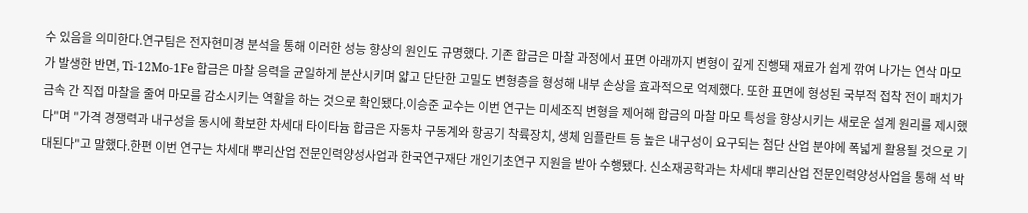수 있음을 의미한다.연구팀은 전자현미경 분석을 통해 이러한 성능 향상의 원인도 규명했다. 기존 합금은 마찰 과정에서 표면 아래까지 변형이 깊게 진행돼 재료가 쉽게 깎여 나가는 연삭 마모가 발생한 반면, Ti-12Mo-1Fe 합금은 마찰 응력을 균일하게 분산시키며 얇고 단단한 고밀도 변형층을 형성해 내부 손상을 효과적으로 억제했다. 또한 표면에 형성된 국부적 접착 전이 패치가 금속 간 직접 마찰을 줄여 마모를 감소시키는 역할을 하는 것으로 확인됐다.이승준 교수는 이번 연구는 미세조직 변형을 제어해 합금의 마찰 마모 특성을 향상시키는 새로운 설계 원리를 제시했다"며 "가격 경쟁력과 내구성을 동시에 확보한 차세대 타이타늄 합금은 자동차 구동계와 항공기 착륙장치, 생체 임플란트 등 높은 내구성이 요구되는 첨단 산업 분야에 폭넓게 활용될 것으로 기대된다"고 말했다.한편 이번 연구는 차세대 뿌리산업 전문인력양성사업과 한국연구재단 개인기초연구 지원을 받아 수행됐다. 신소재공학과는 차세대 뿌리산업 전문인력양성사업을 통해 석 박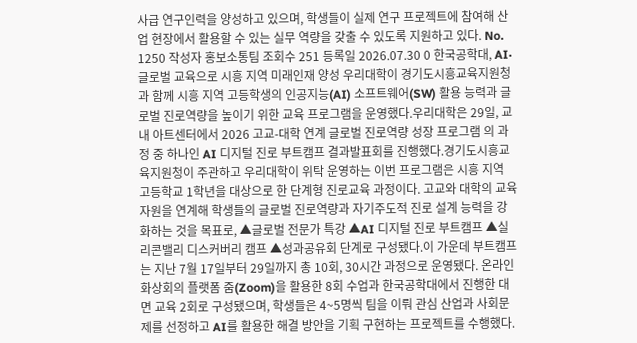사급 연구인력을 양성하고 있으며, 학생들이 실제 연구 프로젝트에 참여해 산업 현장에서 활용할 수 있는 실무 역량을 갖출 수 있도록 지원하고 있다. No. 1250 작성자 홍보소통팀 조회수 251 등록일 2026.07.30 0 한국공학대, AI·글로벌 교육으로 시흥 지역 미래인재 양성 우리대학이 경기도시흥교육지원청과 함께 시흥 지역 고등학생의 인공지능(AI) 소프트웨어(SW) 활용 능력과 글로벌 진로역량을 높이기 위한 교육 프로그램을 운영했다.우리대학은 29일, 교내 아트센터에서 2026 고교-대학 연계 글로벌 진로역량 성장 프로그램 의 과정 중 하나인 AI 디지털 진로 부트캠프 결과발표회를 진행했다.경기도시흥교육지원청이 주관하고 우리대학이 위탁 운영하는 이번 프로그램은 시흥 지역 고등학교 1학년을 대상으로 한 단계형 진로교육 과정이다. 고교와 대학의 교육 자원을 연계해 학생들의 글로벌 진로역량과 자기주도적 진로 설계 능력을 강화하는 것을 목표로, ▲글로벌 전문가 특강 ▲AI 디지털 진로 부트캠프 ▲실리콘밸리 디스커버리 캠프 ▲성과공유회 단계로 구성됐다.이 가운데 부트캠프는 지난 7월 17일부터 29일까지 총 10회, 30시간 과정으로 운영됐다. 온라인 화상회의 플랫폼 줌(Zoom)을 활용한 8회 수업과 한국공학대에서 진행한 대면 교육 2회로 구성됐으며, 학생들은 4~5명씩 팀을 이뤄 관심 산업과 사회문제를 선정하고 AI를 활용한 해결 방안을 기획 구현하는 프로젝트를 수행했다.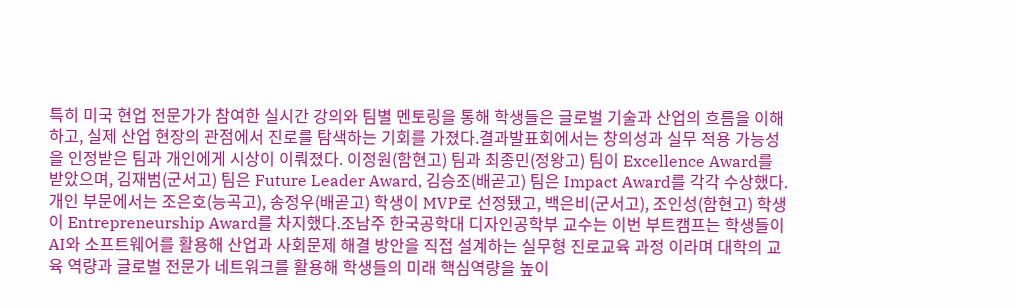특히 미국 현업 전문가가 참여한 실시간 강의와 팀별 멘토링을 통해 학생들은 글로벌 기술과 산업의 흐름을 이해하고, 실제 산업 현장의 관점에서 진로를 탐색하는 기회를 가졌다.결과발표회에서는 창의성과 실무 적용 가능성을 인정받은 팀과 개인에게 시상이 이뤄졌다. 이정원(함현고) 팀과 최종민(정왕고) 팀이 Excellence Award를 받았으며, 김재범(군서고) 팀은 Future Leader Award, 김승조(배곧고) 팀은 Impact Award를 각각 수상했다. 개인 부문에서는 조은호(능곡고), 송정우(배곧고) 학생이 MVP로 선정됐고, 백은비(군서고), 조인성(함현고) 학생이 Entrepreneurship Award를 차지했다.조남주 한국공학대 디자인공학부 교수는 이번 부트캠프는 학생들이 AI와 소프트웨어를 활용해 산업과 사회문제 해결 방안을 직접 설계하는 실무형 진로교육 과정 이라며 대학의 교육 역량과 글로벌 전문가 네트워크를 활용해 학생들의 미래 핵심역량을 높이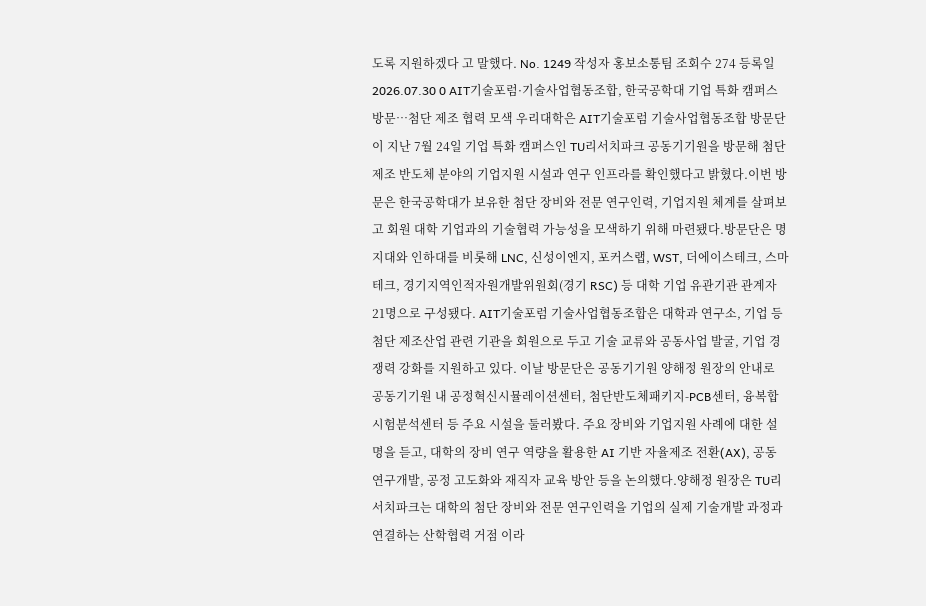도록 지원하겠다 고 말했다. No. 1249 작성자 홍보소통팀 조회수 274 등록일 2026.07.30 0 AIT기술포럼·기술사업협동조합, 한국공학대 기업 특화 캠퍼스 방문…첨단 제조 협력 모색 우리대학은 AIT기술포럼 기술사업협동조합 방문단이 지난 7월 24일 기업 특화 캠퍼스인 TU리서치파크 공동기기원을 방문해 첨단 제조 반도체 분야의 기업지원 시설과 연구 인프라를 확인했다고 밝혔다.이번 방문은 한국공학대가 보유한 첨단 장비와 전문 연구인력, 기업지원 체계를 살펴보고 회원 대학 기업과의 기술협력 가능성을 모색하기 위해 마련됐다.방문단은 명지대와 인하대를 비롯해 LNC, 신성이엔지, 포커스랩, WST, 더에이스테크, 스마테크, 경기지역인적자원개발위원회(경기 RSC) 등 대학 기업 유관기관 관계자 21명으로 구성됐다. AIT기술포럼 기술사업협동조합은 대학과 연구소, 기업 등 첨단 제조산업 관련 기관을 회원으로 두고 기술 교류와 공동사업 발굴, 기업 경쟁력 강화를 지원하고 있다. 이날 방문단은 공동기기원 양해정 원장의 안내로 공동기기원 내 공정혁신시뮬레이션센터, 첨단반도체패키지-PCB센터, 융복합시험분석센터 등 주요 시설을 둘러봤다. 주요 장비와 기업지원 사례에 대한 설명을 듣고, 대학의 장비 연구 역량을 활용한 AI 기반 자율제조 전환(AX), 공동 연구개발, 공정 고도화와 재직자 교육 방안 등을 논의했다.양해정 원장은 TU리서치파크는 대학의 첨단 장비와 전문 연구인력을 기업의 실제 기술개발 과정과 연결하는 산학협력 거점 이라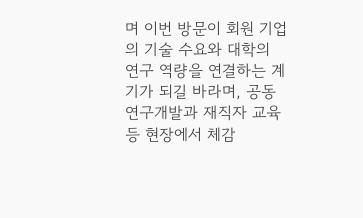며 이번 방문이 회원 기업의 기술 수요와 대학의 연구 역량을 연결하는 계기가 되길 바라며, 공동 연구개발과 재직자 교육 등 현장에서 체감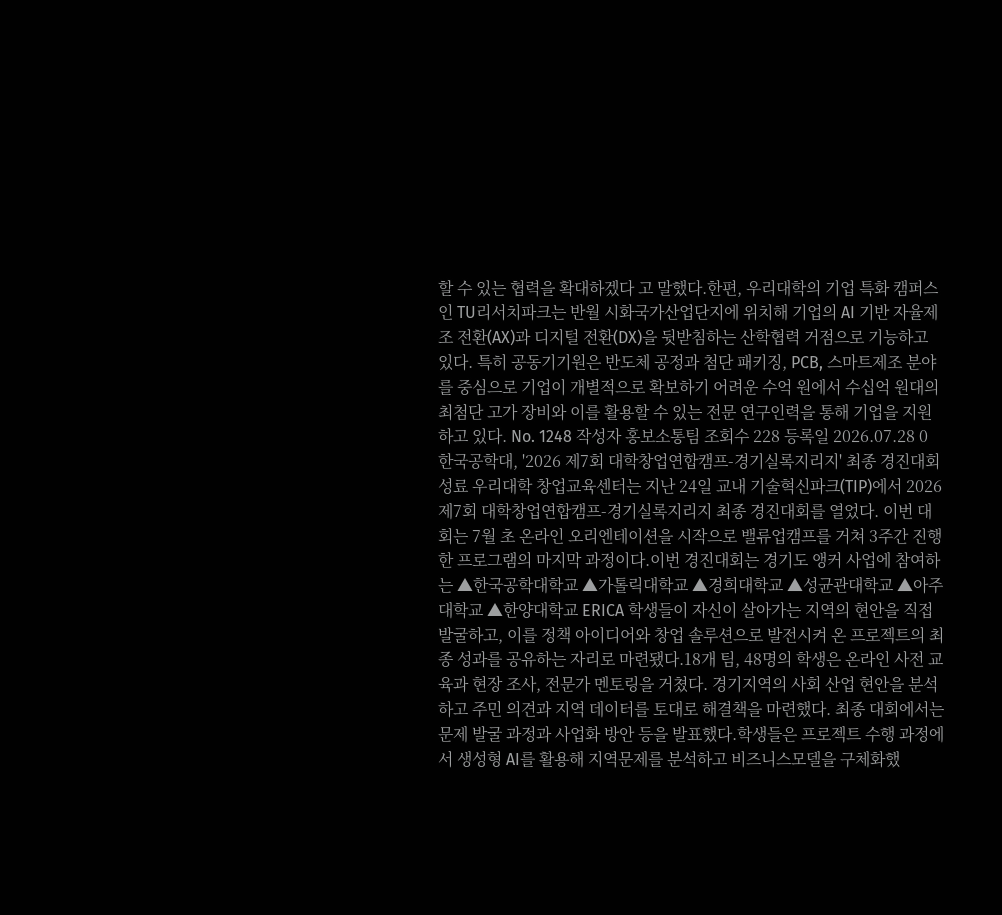할 수 있는 협력을 확대하겠다 고 말했다.한편, 우리대학의 기업 특화 캠퍼스인 TU리서치파크는 반월 시화국가산업단지에 위치해 기업의 AI 기반 자율제조 전환(AX)과 디지털 전환(DX)을 뒷받침하는 산학협력 거점으로 기능하고 있다. 특히 공동기기원은 반도체 공정과 첨단 패키징, PCB, 스마트제조 분야를 중심으로 기업이 개별적으로 확보하기 어려운 수억 원에서 수십억 원대의 최첨단 고가 장비와 이를 활용할 수 있는 전문 연구인력을 통해 기업을 지원하고 있다. No. 1248 작성자 홍보소통팀 조회수 228 등록일 2026.07.28 0 한국공학대, '2026 제7회 대학창업연합캠프-경기실록지리지' 최종 경진대회 성료 우리대학 창업교육센터는 지난 24일 교내 기술혁신파크(TIP)에서 2026 제7회 대학창업연합캠프-경기실록지리지 최종 경진대회를 열었다. 이번 대회는 7월 초 온라인 오리엔테이션을 시작으로 밸류업캠프를 거쳐 3주간 진행한 프로그램의 마지막 과정이다.이번 경진대회는 경기도 앵커 사업에 참여하는 ▲한국공학대학교 ▲가톨릭대학교 ▲경희대학교 ▲성균관대학교 ▲아주대학교 ▲한양대학교 ERICA 학생들이 자신이 살아가는 지역의 현안을 직접 발굴하고, 이를 정책 아이디어와 창업 솔루션으로 발전시켜 온 프로젝트의 최종 성과를 공유하는 자리로 마련됐다.18개 팀, 48명의 학생은 온라인 사전 교육과 현장 조사, 전문가 멘토링을 거쳤다. 경기지역의 사회 산업 현안을 분석하고 주민 의견과 지역 데이터를 토대로 해결책을 마련했다. 최종 대회에서는 문제 발굴 과정과 사업화 방안 등을 발표했다.학생들은 프로젝트 수행 과정에서 생성형 AI를 활용해 지역문제를 분석하고 비즈니스모델을 구체화했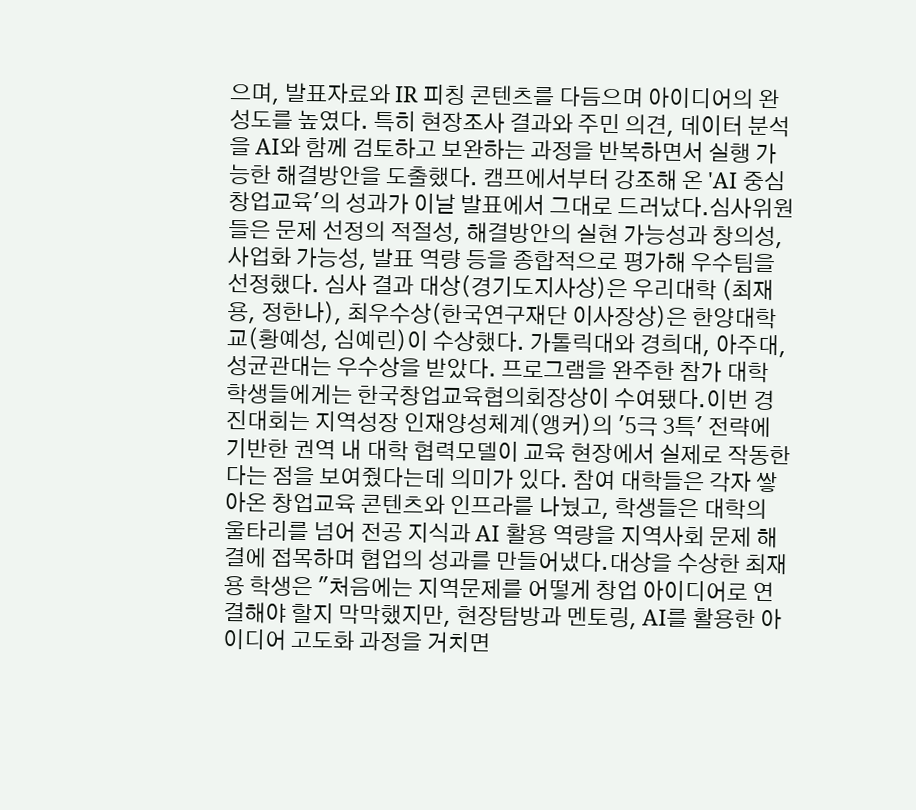으며, 발표자료와 IR 피칭 콘텐츠를 다듬으며 아이디어의 완성도를 높였다. 특히 현장조사 결과와 주민 의견, 데이터 분석을 AI와 함께 검토하고 보완하는 과정을 반복하면서 실행 가능한 해결방안을 도출했다. 캠프에서부터 강조해 온 'AI 중심 창업교육'의 성과가 이날 발표에서 그대로 드러났다.심사위원들은 문제 선정의 적절성, 해결방안의 실현 가능성과 창의성, 사업화 가능성, 발표 역량 등을 종합적으로 평가해 우수팀을 선정했다. 심사 결과 대상(경기도지사상)은 우리대학 (최재용, 정한나), 최우수상(한국연구재단 이사장상)은 한양대학교(황예성, 심예린)이 수상했다. 가톨릭대와 경희대, 아주대, 성균관대는 우수상을 받았다. 프로그램을 완주한 참가 대학 학생들에게는 한국창업교육협의회장상이 수여됐다.이번 경진대회는 지역성장 인재양성체계(앵커)의 '5극 3특' 전략에 기반한 권역 내 대학 협력모델이 교육 현장에서 실제로 작동한다는 점을 보여줬다는데 의미가 있다. 참여 대학들은 각자 쌓아온 창업교육 콘텐츠와 인프라를 나눴고, 학생들은 대학의 울타리를 넘어 전공 지식과 AI 활용 역량을 지역사회 문제 해결에 접목하며 협업의 성과를 만들어냈다.대상을 수상한 최재용 학생은 "처음에는 지역문제를 어떻게 창업 아이디어로 연결해야 할지 막막했지만, 현장탐방과 멘토링, AI를 활용한 아이디어 고도화 과정을 거치면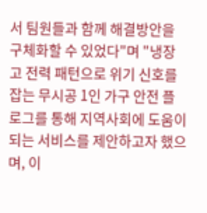서 팀원들과 함께 해결방안을 구체화할 수 있었다"며 "냉장고 전력 패턴으로 위기 신호를 잡는 무시공 1인 가구 안전 플로그를 통해 지역사회에 도움이 되는 서비스를 제안하고자 했으며, 이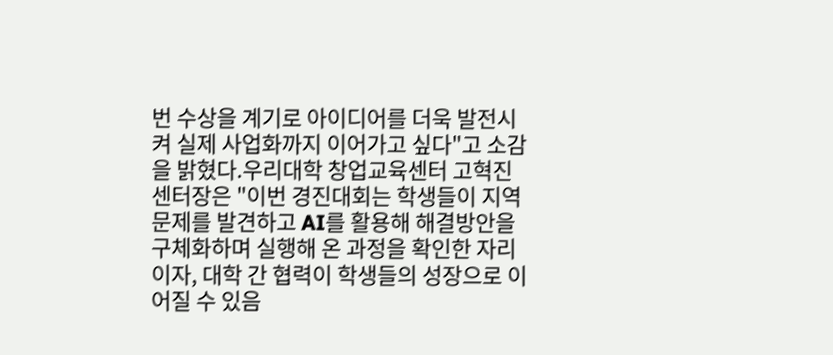번 수상을 계기로 아이디어를 더욱 발전시켜 실제 사업화까지 이어가고 싶다"고 소감을 밝혔다.우리대학 창업교육센터 고혁진 센터장은 "이번 경진대회는 학생들이 지역문제를 발견하고 AI를 활용해 해결방안을 구체화하며 실행해 온 과정을 확인한 자리이자, 대학 간 협력이 학생들의 성장으로 이어질 수 있음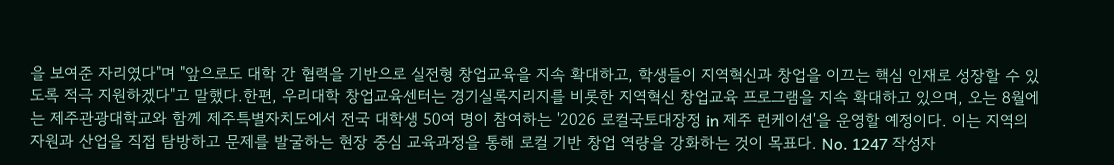을 보여준 자리였다"며 "앞으로도 대학 간 협력을 기반으로 실전형 창업교육을 지속 확대하고, 학생들이 지역혁신과 창업을 이끄는 핵심 인재로 성장할 수 있도록 적극 지원하겠다"고 말했다.한편, 우리대학 창업교육센터는 경기실록지리지를 비롯한 지역혁신 창업교육 프로그램을 지속 확대하고 있으며, 오는 8월에는 제주관광대학교와 함께 제주특별자치도에서 전국 대학생 50여 명이 참여하는 '2026 로컬국토대장정 in 제주 런케이션'을 운영할 예정이다. 이는 지역의 자원과 산업을 직접 탐방하고 문제를 발굴하는 현장 중심 교육과정을 통해 로컬 기반 창업 역량을 강화하는 것이 목표다. No. 1247 작성자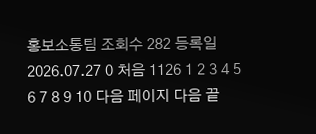홍보소통팀 조회수 282 등록일 2026.07.27 0 처음 1126 1 2 3 4 5 6 7 8 9 10 다음 페이지 다음 끝